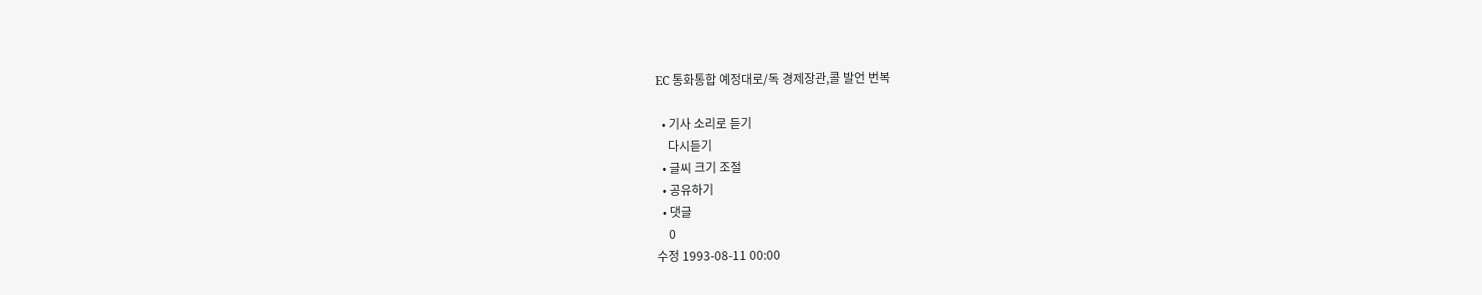EC 통화통합 예정대로/독 경제장관,콜 발언 번복

  • 기사 소리로 듣기
    다시듣기
  • 글씨 크기 조절
  • 공유하기
  • 댓글
    0
수정 1993-08-11 00:00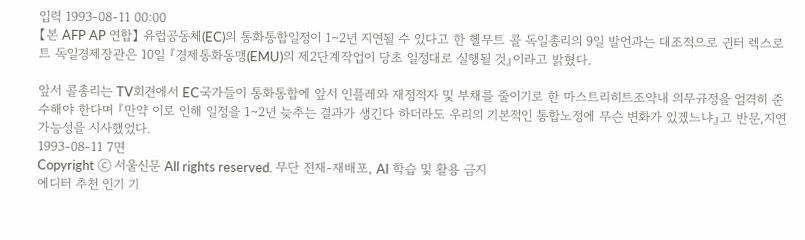입력 1993-08-11 00:00
【본 AFP AP 연합】 유럽공동체(EC)의 통화통합일정이 1∼2년 지연될 수 있다고 한 헬무트 콜 독일총리의 9일 발언과는 대조적으로 귄터 렉스로트 독일경제장관은 10일 『경제통화동맹(EMU)의 제2단계작업이 당초 일정대로 실행될 것』이라고 밝혔다.

앞서 콜총리는 TV회견에서 EC국가들이 통화통합에 앞서 인플레와 재정적자 및 부채를 줄이기로 한 마스트리히트조약내 의무규정을 엄격히 준수해야 한다며 『만약 이로 인해 일정을 1∼2년 늦추는 결과가 생긴다 하더라도 우리의 기본적인 통합노정에 무슨 변화가 있겠느냐』고 반문,지연가능성을 시사했었다.
1993-08-11 7면
Copyright ⓒ 서울신문 All rights reserved. 무단 전재-재배포, AI 학습 및 활용 금지
에디터 추천 인기 기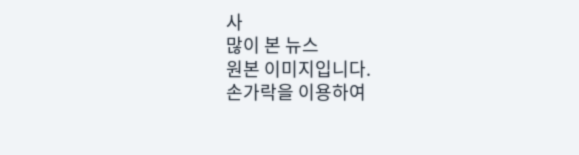사
많이 본 뉴스
원본 이미지입니다.
손가락을 이용하여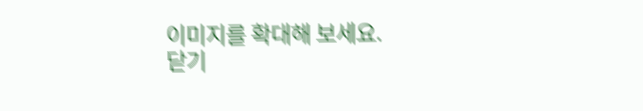이미지를 확대해 보세요.
닫기